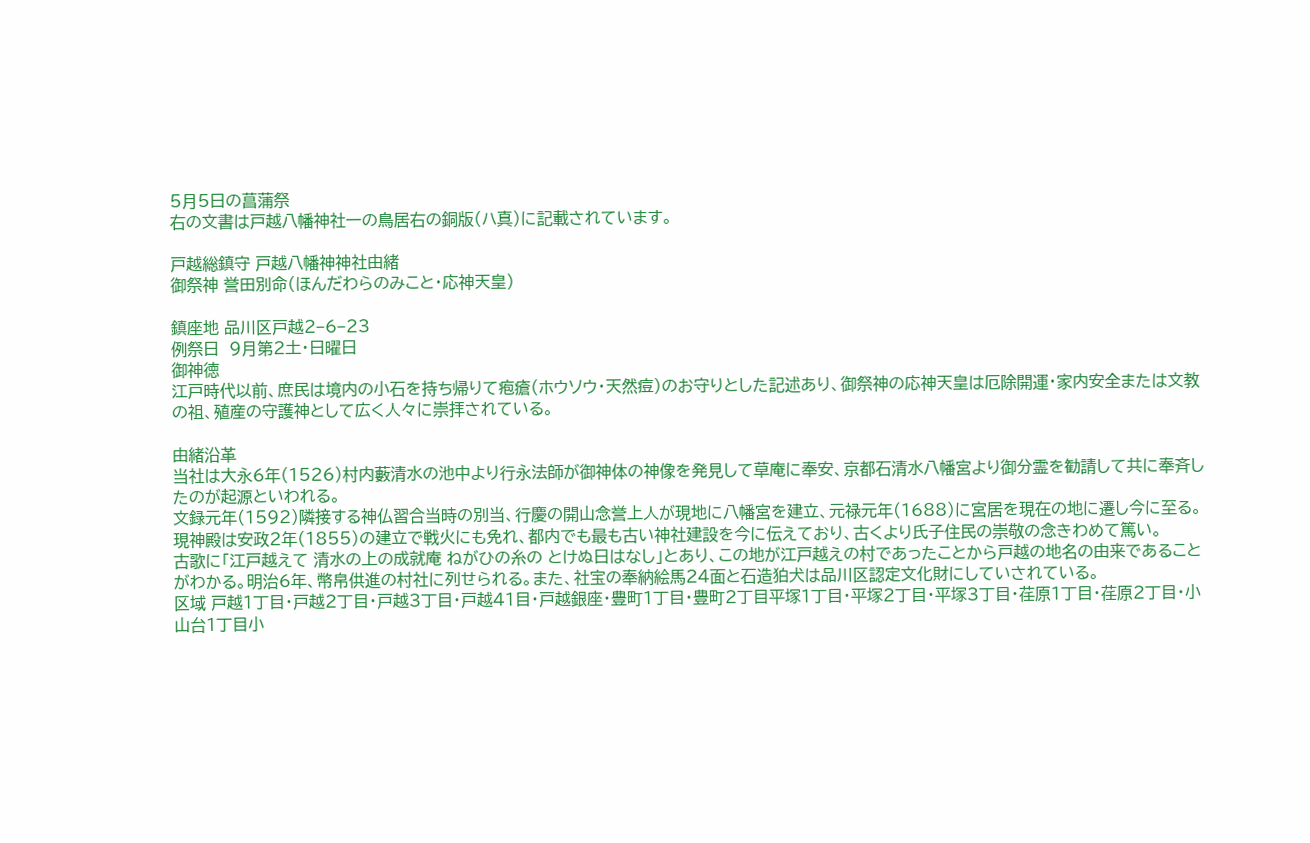5月5日の菖蒲祭
右の文書は戸越八幡神社一の鳥居右の銅版(ハ真)に記載されています。

戸越総鎮守 戸越八幡神神社由緒
御祭神 誉田別命(ほんだわらのみこと・応神天皇)

鎮座地 品川区戸越2−6−23
例祭日  9月第2土・日曜日
御神徳
江戸時代以前、庶民は境内の小石を持ち帰りて疱瘡(ホウソウ・天然痘)のお守りとした記述あり、御祭神の応神天皇は厄除開運・家内安全または文教の祖、殖産の守護神として広く人々に崇拝されている。

由緒沿革
当社は大永6年(1526)村内藪清水の池中より行永法師が御神体の神像を発見して草庵に奉安、京都石清水八幡宮より御分霊を勧請して共に奉斉したのが起源といわれる。
文録元年(1592)隣接する神仏習合当時の別当、行慶の開山念誉上人が現地に八幡宮を建立、元禄元年(1688)に宮居を現在の地に遷し今に至る。現神殿は安政2年(1855)の建立で戦火にも免れ、都内でも最も古い神社建設を今に伝えており、古くより氏子住民の崇敬の念きわめて篤い。
古歌に「江戸越えて 清水の上の成就庵 ねがひの糸の とけぬ日はなし」とあり、この地が江戸越えの村であったことから戸越の地名の由来であることがわかる。明治6年、幣帛供進の村社に列せられる。また、社宝の奉納絵馬24面と石造狛犬は品川区認定文化財にしていされている。
区域 戸越1丁目・戸越2丁目・戸越3丁目・戸越41目・戸越銀座・豊町1丁目・豊町2丁目平塚1丁目・平塚2丁目・平塚3丁目・荏原1丁目・荏原2丁目・小山台1丁目小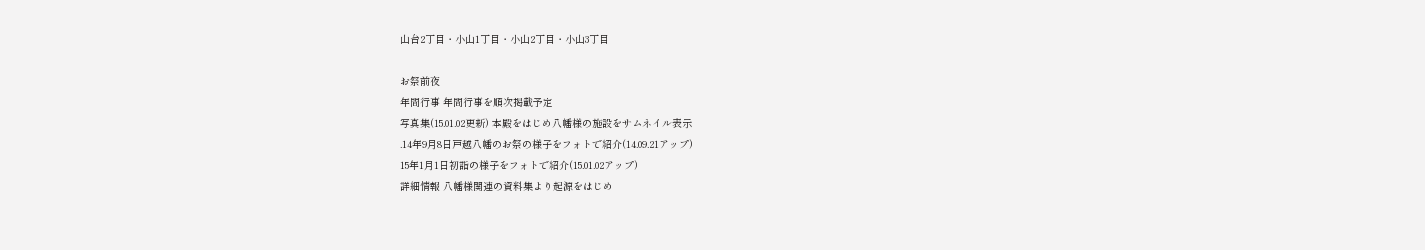山台2丁目・小山1丁目・小山2丁目・小山3丁目

お祭前夜
年間行事 年間行事を順次掲載予定
写真集(15.01.02更新) 本殿をはじめ八幡様の施設をサムネイル表示
.14年9月8日戸越八幡のお祭の様子をフォトで紹介(14.09.21アップ)
15年1月1日初詣の様子をフォトで紹介(15.01.02アップ)
詳細情報 八幡様関連の資料集より起源をはじめ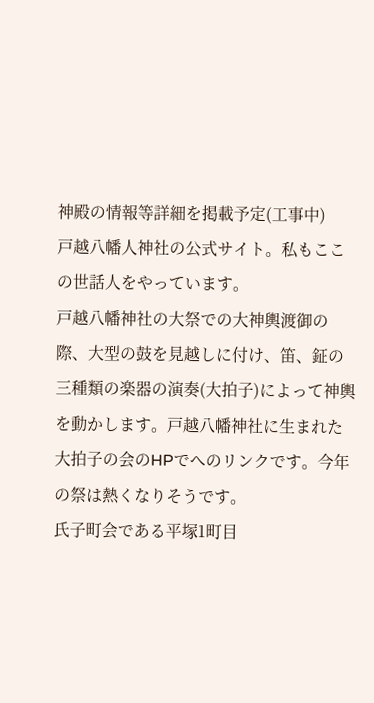神殿の情報等詳細を掲載予定(工事中)
戸越八幡人神社の公式サイト。私もここの世話人をやっています。
戸越八幡神社の大祭での大神輿渡御の際、大型の鼓を見越しに付け、笛、鉦の三種類の楽器の演奏(大拍子)によって神輿を動かします。戸越八幡神社に生まれた大拍子の会のHPでへのリンクです。今年の祭は熱くなりそうです。
氏子町会である平塚1町目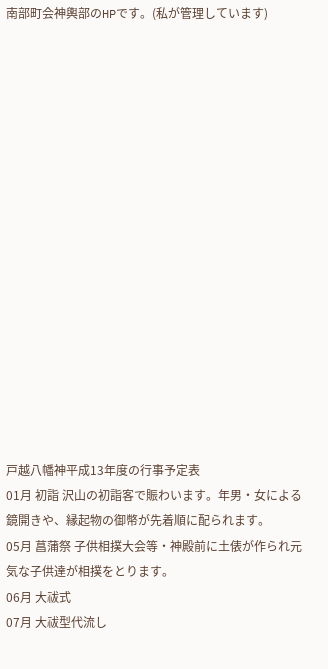南部町会神輿部のHPです。(私が管理しています)

















戸越八幡神平成13年度の行事予定表
01月 初詣 沢山の初詣客で賑わいます。年男・女による鏡開きや、縁起物の御幣が先着順に配られます。
05月 菖蒲祭 子供相撲大会等・神殿前に土俵が作られ元気な子供達が相撲をとります。
06月 大祓式
07月 大祓型代流し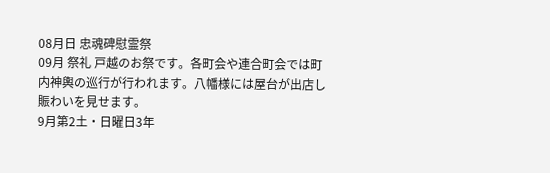08月日 忠魂碑慰霊祭
09月 祭礼 戸越のお祭です。各町会や連合町会では町内神輿の巡行が行われます。八幡様には屋台が出店し賑わいを見せます。
9月第2土・日曜日3年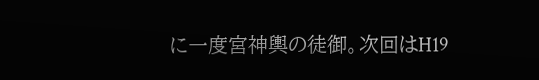に一度宮神輿の徒御。次回はH19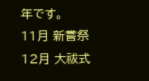年です。
11月 新嘗祭
12月 大祓式